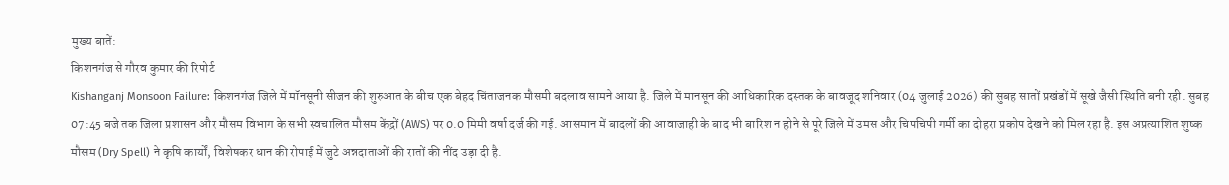मुख्य बातें:
किशनगंज से गौरव कुमार की रिपोर्ट
Kishanganj Monsoon Failure: किशनगंज जिले में मॉनसूनी सीजन की शुरुआत के बीच एक बेहद चिंताजनक मौसमी बदलाव सामने आया है. जिले में मानसून की आधिकारिक दस्तक के बावजूद शनिवार (04 जुलाई 2026) की सुबह सातों प्रखंडों में सूखे जैसी स्थिति बनी रही. सुबह 07:45 बजे तक जिला प्रशासन और मौसम विभाग के सभी स्वचालित मौसम केंद्रों (AWS) पर 0.0 मिमी वर्षा दर्ज की गई. आसमान में बादलों की आवाजाही के बाद भी बारिश न होने से पूरे जिले में उमस और चिपचिपी गर्मी का दोहरा प्रकोप देखने को मिल रहा है. इस अप्रत्याशित शुष्क मौसम (Dry Spell) ने कृषि कार्यों, विशेषकर धान की रोपाई में जुटे अन्नदाताओं की रातों की नींद उड़ा दी है.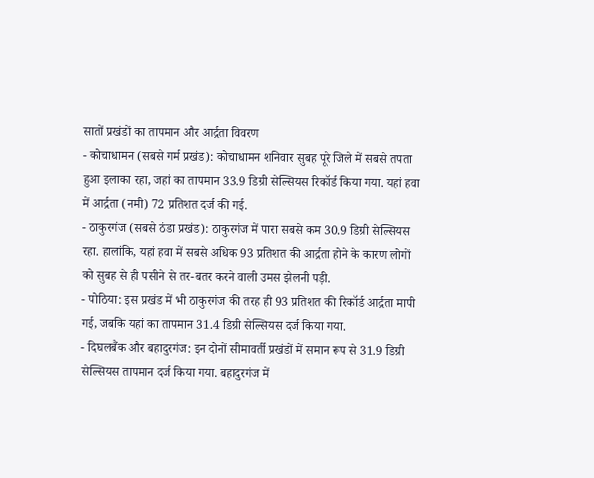सातों प्रखंडों का तापमान और आर्द्रता विवरण
- कोचाधामन (सबसे गर्म प्रखंड): कोचाधामन शनिवार सुबह पूरे जिले में सबसे तपता हुआ इलाका रहा, जहां का तापमान 33.9 डिग्री सेल्सियस रिकॉर्ड किया गया. यहां हवा में आर्द्रता (नमी) 72 प्रतिशत दर्ज की गई.
- ठाकुरगंज (सबसे ठंडा प्रखंड): ठाकुरगंज में पारा सबसे कम 30.9 डिग्री सेल्सियस रहा. हालांकि, यहां हवा में सबसे अधिक 93 प्रतिशत की आर्द्रता होने के कारण लोगों को सुबह से ही पसीने से तर-बतर करने वाली उमस झेलनी पड़ी.
- पोठिया: इस प्रखंड में भी ठाकुरगंज की तरह ही 93 प्रतिशत की रिकॉर्ड आर्द्रता मापी गई, जबकि यहां का तापमान 31.4 डिग्री सेल्सियस दर्ज किया गया.
- दिघलबैंक और बहादुरगंज: इन दोनों सीमावर्ती प्रखंडों में समान रूप से 31.9 डिग्री सेल्सियस तापमान दर्ज किया गया. बहादुरगंज में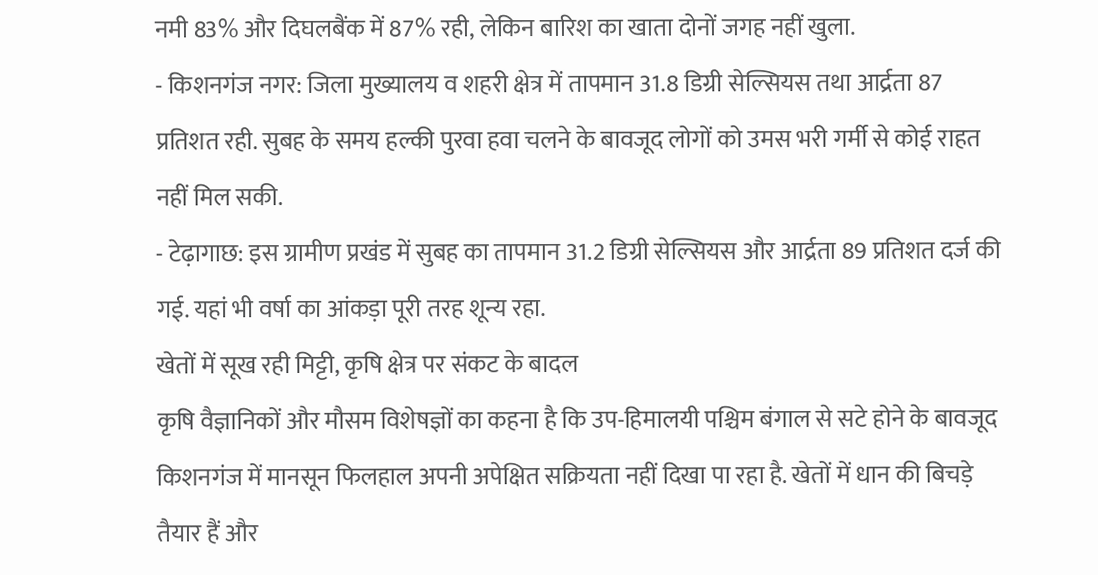नमी 83% और दिघलबैंक में 87% रही, लेकिन बारिश का खाता दोनों जगह नहीं खुला.
- किशनगंज नगर: जिला मुख्यालय व शहरी क्षेत्र में तापमान 31.8 डिग्री सेल्सियस तथा आर्द्रता 87 प्रतिशत रही. सुबह के समय हल्की पुरवा हवा चलने के बावजूद लोगों को उमस भरी गर्मी से कोई राहत नहीं मिल सकी.
- टेढ़ागाछ: इस ग्रामीण प्रखंड में सुबह का तापमान 31.2 डिग्री सेल्सियस और आर्द्रता 89 प्रतिशत दर्ज की गई. यहां भी वर्षा का आंकड़ा पूरी तरह शून्य रहा.
खेतों में सूख रही मिट्टी, कृषि क्षेत्र पर संकट के बादल
कृषि वैज्ञानिकों और मौसम विशेषज्ञों का कहना है कि उप-हिमालयी पश्चिम बंगाल से सटे होने के बावजूद किशनगंज में मानसून फिलहाल अपनी अपेक्षित सक्रियता नहीं दिखा पा रहा है. खेतों में धान की बिचड़े तैयार हैं और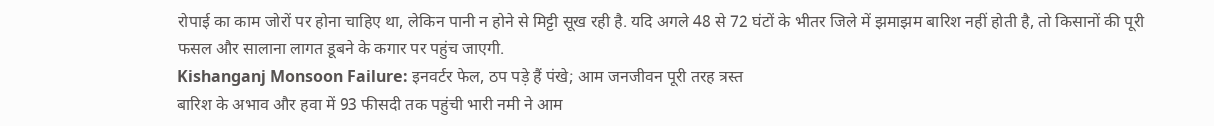रोपाई का काम जोरों पर होना चाहिए था, लेकिन पानी न होने से मिट्टी सूख रही है. यदि अगले 48 से 72 घंटों के भीतर जिले में झमाझम बारिश नहीं होती है, तो किसानों की पूरी फसल और सालाना लागत डूबने के कगार पर पहुंच जाएगी.
Kishanganj Monsoon Failure: इनवर्टर फेल, ठप पड़े हैं पंखे; आम जनजीवन पूरी तरह त्रस्त
बारिश के अभाव और हवा में 93 फीसदी तक पहुंची भारी नमी ने आम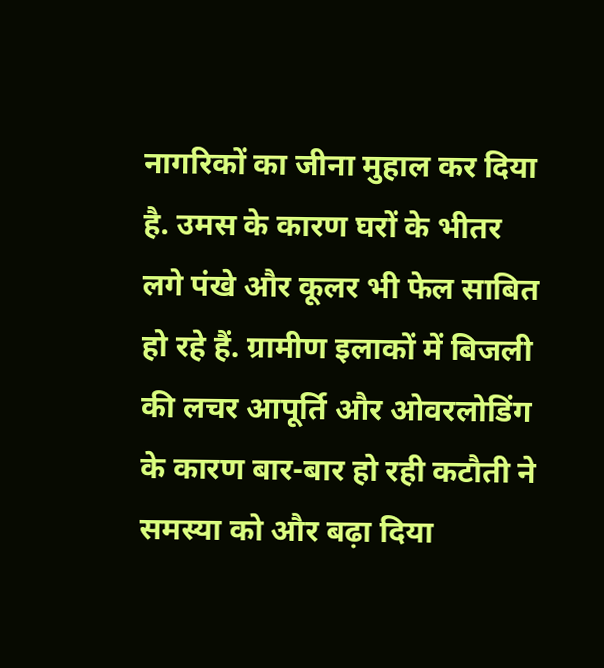नागरिकों का जीना मुहाल कर दिया है. उमस के कारण घरों के भीतर लगे पंखे और कूलर भी फेल साबित हो रहे हैं. ग्रामीण इलाकों में बिजली की लचर आपूर्ति और ओवरलोडिंग के कारण बार-बार हो रही कटौती ने समस्या को और बढ़ा दिया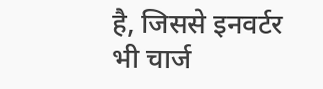है, जिससे इनवर्टर भी चार्ज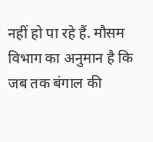नहीं हो पा रहे हैं. मौसम विभाग का अनुमान है कि जब तक बंगाल की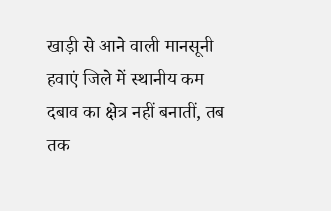खाड़ी से आने वाली मानसूनी हवाएं जिले में स्थानीय कम दबाव का क्षेत्र नहीं बनातीं, तब तक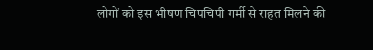लोगों को इस भीषण चिपचिपी गर्मी से राहत मिलने की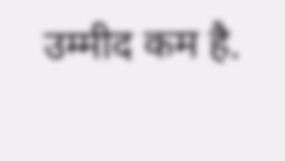उम्मीद कम है.